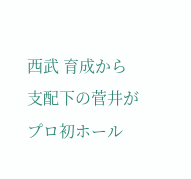西武 育成から支配下の菅井がプロ初ホール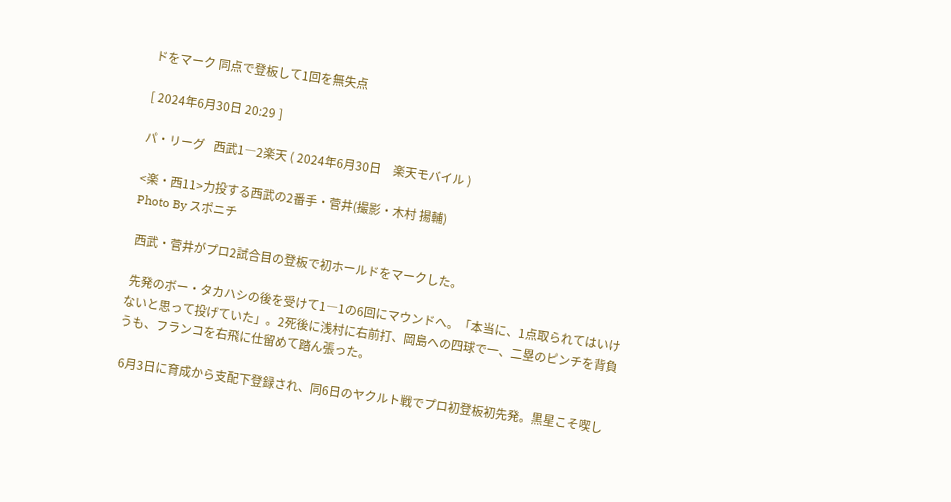ドをマーク 同点で登板して1回を無失点

[ 2024年6月30日 20:29 ]

パ・リーグ   西武1―2楽天 ( 2024年6月30日    楽天モバイル )

<楽・西11>力投する西武の2番手・菅井(撮影・木村 揚輔)
Photo By スポニチ

 西武・菅井がプロ2試合目の登板で初ホールドをマークした。

 先発のボー・タカハシの後を受けて1―1の6回にマウンドへ。「本当に、1点取られてはいけないと思って投げていた」。2死後に浅村に右前打、岡島への四球で一、二塁のピンチを背負うも、フランコを右飛に仕留めて踏ん張った。

 6月3日に育成から支配下登録され、同6日のヤクルト戦でプロ初登板初先発。黒星こそ喫し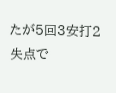たが5回3安打2失点で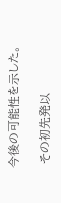今後の可能性を示した。

 その初先発以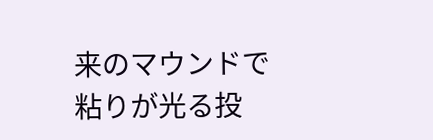来のマウンドで粘りが光る投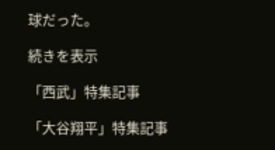球だった。

続きを表示

「西武」特集記事

「大谷翔平」特集記事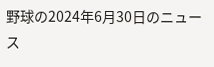野球の2024年6月30日のニュース